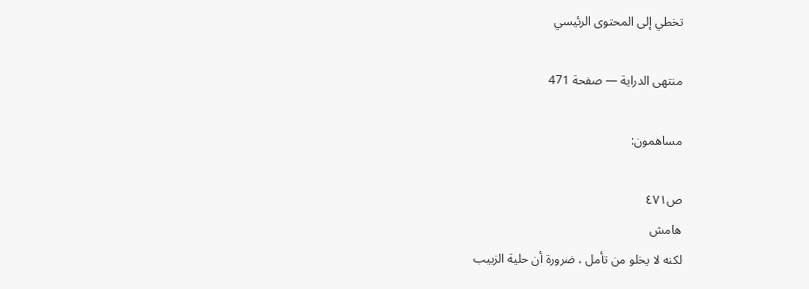تخطي إلى المحتوى الرئيسي

منتهى الدراية — صفحة 471

مساهمون:

ص٤٧١
هامش
لكنه لا يخلو من تأمل ، ضرورة أن حلية الزبيب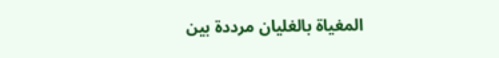المغياة بالغليان مرددة بين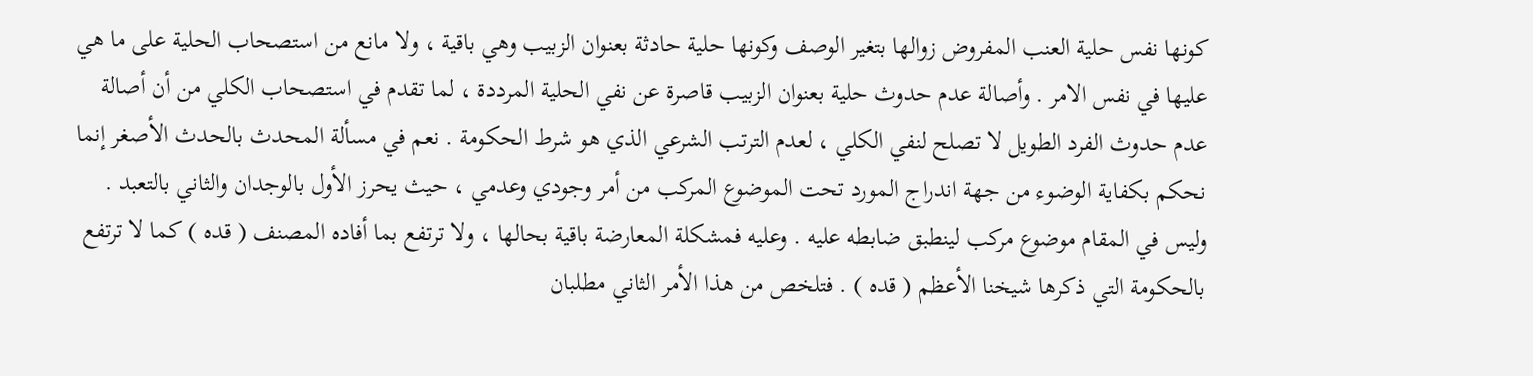كونها نفس حلية العنب المفروض زوالها بتغير الوصف وكونها حلية حادثة بعنوان الزبيب وهي باقية ، ولا مانع من استصحاب الحلية على ما هي عليها في نفس الامر . وأصالة عدم حدوث حلية بعنوان الزبيب قاصرة عن نفي الحلية المرددة ، لما تقدم في استصحاب الكلي من أن أصالة عدم حدوث الفرد الطويل لا تصلح لنفي الكلي ، لعدم الترتب الشرعي الذي هو شرط الحكومة . نعم في مسألة المحدث بالحدث الأصغر إنما نحكم بكفاية الوضوء من جهة اندراج المورد تحت الموضوع المركب من أمر وجودي وعدمي ، حيث يحرز الأول بالوجدان والثاني بالتعبد . وليس في المقام موضوع مركب لينطبق ضابطه عليه . وعليه فمشكلة المعارضة باقية بحالها ، ولا ترتفع بما أفاده المصنف ( قده ) كما لا ترتفع بالحكومة التي ذكرها شيخنا الأعظم ( قده ) . فتلخص من هذا الأمر الثاني مطلبان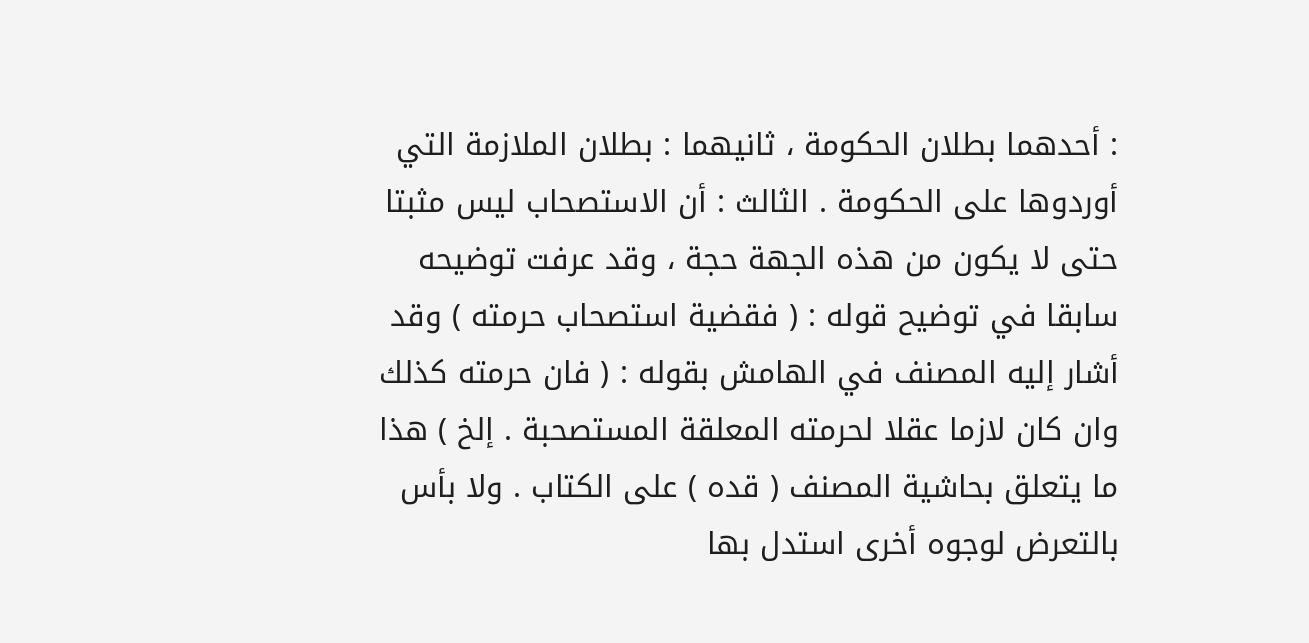: أحدهما بطلان الحكومة ، ثانيهما : بطلان الملازمة التي أوردوها على الحكومة . الثالث : أن الاستصحاب ليس مثبتا حتى لا يكون من هذه الجهة حجة ، وقد عرفت توضيحه سابقا في توضيح قوله : ( فقضية استصحاب حرمته ) وقد أشار إليه المصنف في الهامش بقوله : ( فان حرمته كذلك وان كان لازما عقلا لحرمته المعلقة المستصحبة . إلخ ) هذا ما يتعلق بحاشية المصنف ( قده ) على الكتاب . ولا بأس بالتعرض لوجوه أخرى استدل بها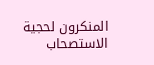المنكرون لحجية الاستصحاب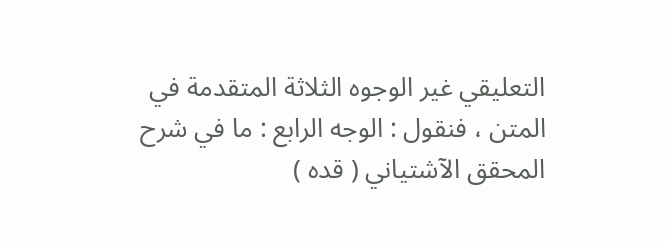التعليقي غير الوجوه الثلاثة المتقدمة في المتن ، فنقول : الوجه الرابع : ما في شرح المحقق الآشتياني ( قده )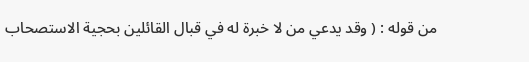من قوله : ( وقد يدعي من لا خبرة له في قبال القائلين بحجية الاستصحاب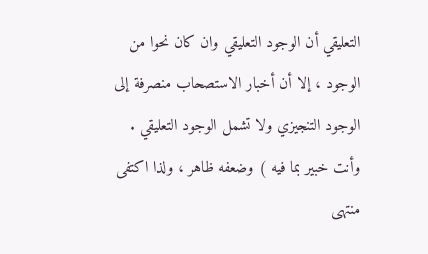التعليقي أن الوجود التعليقي وان كان نحوا من الوجود ، إلا أن أخبار الاستصحاب منصرفة إلى الوجود التنجيزي ولا تشمل الوجود التعليقي . وأنت خبير بما فيه ) وضعفه ظاهر ، ولذا اكتفى
منتهى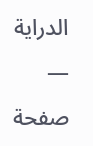الدراية — صفحة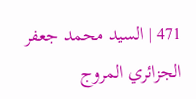471 | السيد محمد جعفر الجزائري المروج